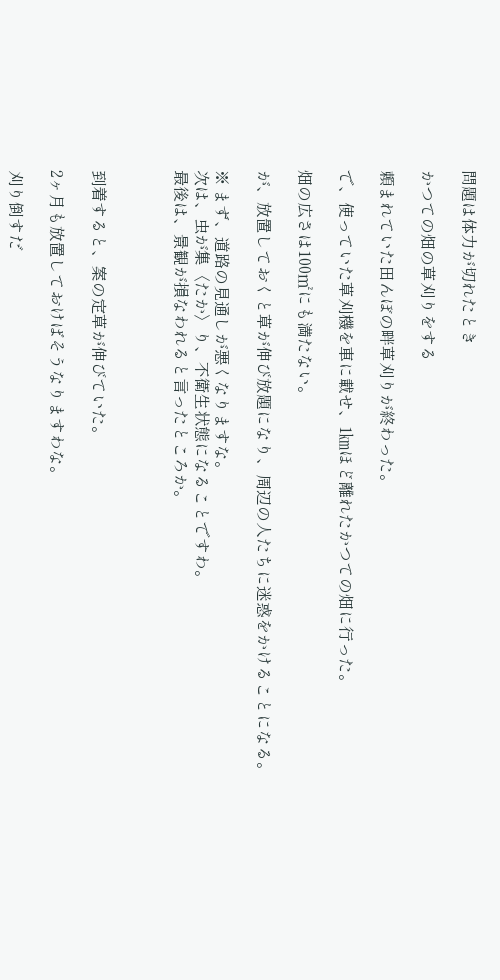問題は体力が切れたとき

かつての畑の草刈りをする

頼まれていた田んぼの畔草刈りが終わった。

で、使っていた草刈機を車に載せ、1㎞ほど離れたかつての畑に行った。

畑の広さは100㎡にも満たない。

が、放置しておくと草が伸び放題になり、周辺の人たちに迷惑をかけることになる。

※ まず、道路の見通しが悪くなりますな。
次は、虫が集〈たか〉り、不衛生状態になることですわ。
最後は、景観が損なわれると言ったところか。



到着すると、案の定草が伸びていた。

2ヶ月も放置しておけばそうなりますわな。

刈り倒すだ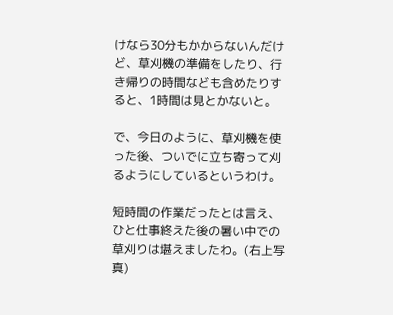けなら30分もかからないんだけど、草刈機の準備をしたり、行き帰りの時間なども含めたりすると、1時間は見とかないと。

で、今日のように、草刈機を使った後、ついでに立ち寄って刈るようにしているというわけ。

短時間の作業だったとは言え、ひと仕事終えた後の暑い中での草刈りは堪えましたわ。(右上写真)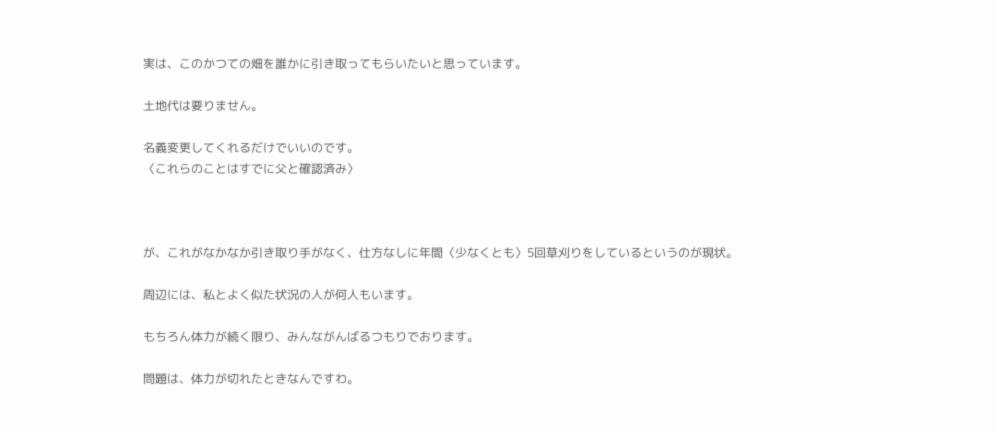実は、このかつての畑を誰かに引き取ってもらいたいと思っています。

土地代は要りません。

名義変更してくれるだけでいいのです。
〈これらのことはすでに父と確認済み〉



が、これがなかなか引き取り手がなく、仕方なしに年間〈少なくとも〉5回草刈りをしているというのが現状。

周辺には、私とよく似た状況の人が何人もいます。

もちろん体力が続く限り、みんながんばるつもりでおります。

問題は、体力が切れたときなんですわ。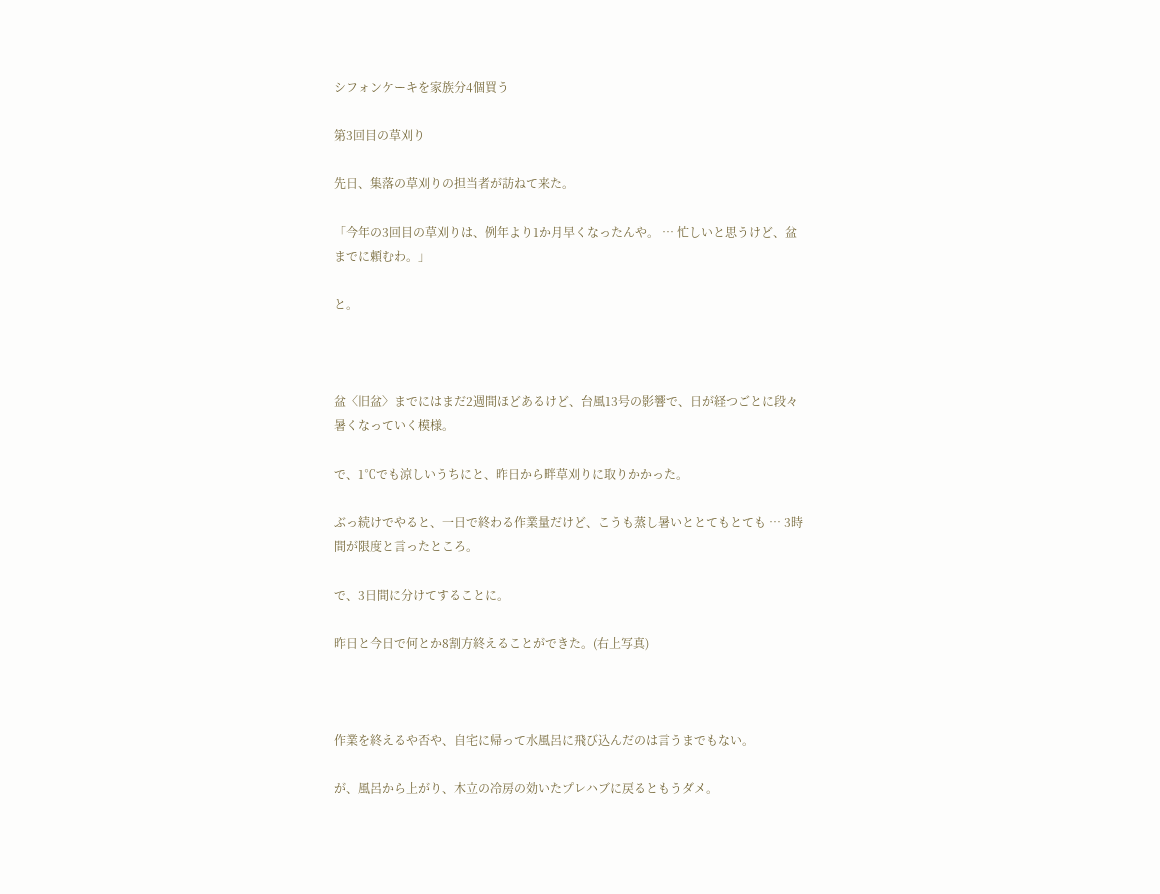シフォンケーキを家族分4個買う

第3回目の草刈り

先日、集落の草刈りの担当者が訪ねて来た。

「今年の3回目の草刈りは、例年より1か月早くなったんや。 … 忙しいと思うけど、盆までに頼むわ。」

と。



盆〈旧盆〉までにはまだ2週間ほどあるけど、台風13号の影響で、日が経つごとに段々暑くなっていく模様。

で、1℃でも涼しいうちにと、昨日から畔草刈りに取りかかった。

ぶっ続けでやると、一日で終わる作業量だけど、こうも蒸し暑いととてもとても … 3時間が限度と言ったところ。

で、3日間に分けてすることに。

昨日と今日で何とか8割方終えることができた。(右上写真)



作業を終えるや否や、自宅に帰って水風呂に飛び込んだのは言うまでもない。

が、風呂から上がり、木立の冷房の効いたプレハブに戻るともうダメ。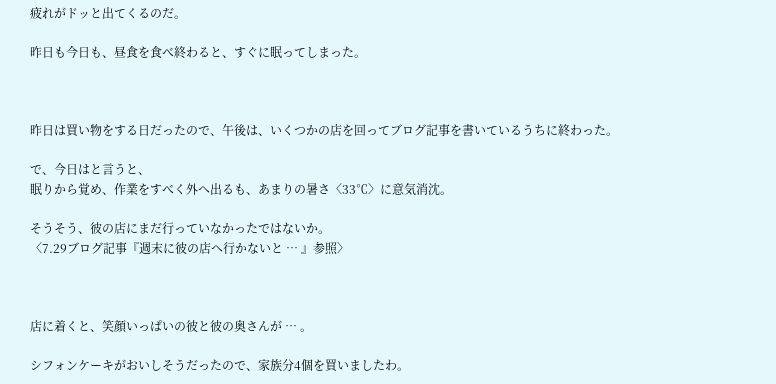疲れがドッと出てくるのだ。

昨日も今日も、昼食を食べ終わると、すぐに眠ってしまった。



昨日は買い物をする日だったので、午後は、いくつかの店を回ってブログ記事を書いているうちに終わった。

で、今日はと言うと、
眠りから覚め、作業をすべく外へ出るも、あまりの暑さ〈33℃〉に意気消沈。

そうそう、彼の店にまだ行っていなかったではないか。
〈7.29ブログ記事『週末に彼の店へ行かないと … 』参照〉



店に着くと、笑顔いっぱいの彼と彼の奥さんが … 。

シフォンケーキがおいしそうだったので、家族分4個を買いましたわ。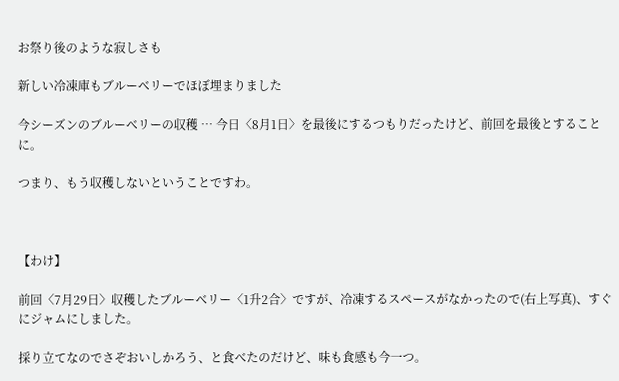お祭り後のような寂しさも

新しい冷凍庫もブルーベリーでほぼ埋まりました

今シーズンのブルーベリーの収穫 … 今日〈8月1日〉を最後にするつもりだったけど、前回を最後とすることに。

つまり、もう収穫しないということですわ。



【わけ】

前回〈7月29日〉収穫したブルーベリー〈1升2合〉ですが、冷凍するスペースがなかったので(右上写真)、すぐにジャムにしました。

採り立てなのでさぞおいしかろう、と食べたのだけど、味も食感も今一つ。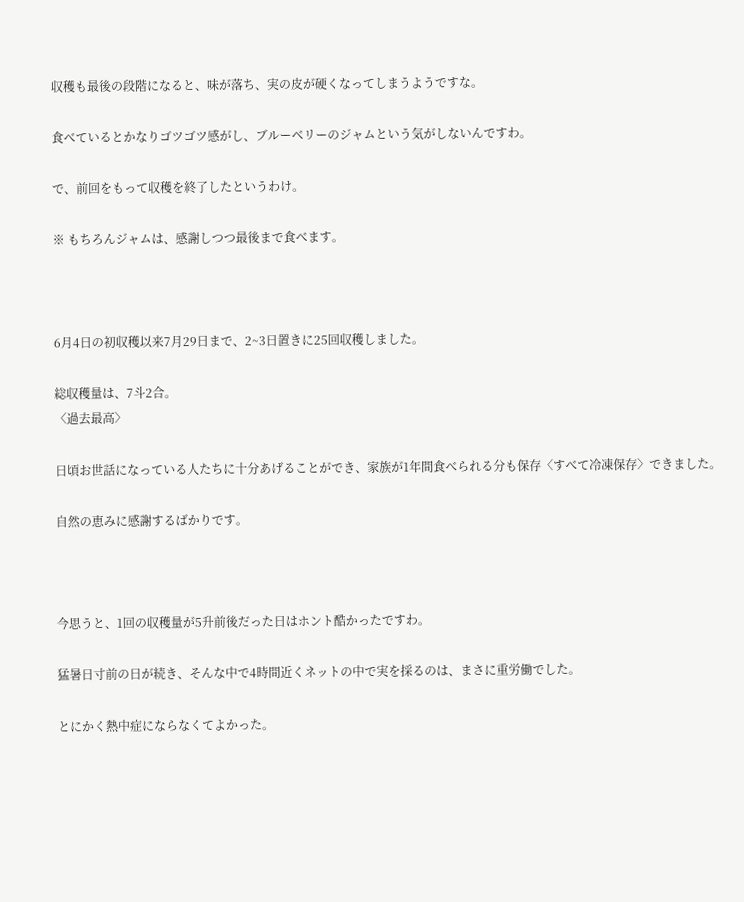収穫も最後の段階になると、味が落ち、実の皮が硬くなってしまうようですな。

食べているとかなりゴツゴツ感がし、ブルーベリーのジャムという気がしないんですわ。

で、前回をもって収穫を終了したというわけ。

※ もちろんジャムは、感謝しつつ最後まで食べます。



6月4日の初収穫以来7月29日まで、2~3日置きに25回収穫しました。

総収穫量は、7斗2合。
〈過去最高〉

日頃お世話になっている人たちに十分あげることができ、家族が1年間食べられる分も保存〈すべて冷凍保存〉できました。

自然の恵みに感謝するばかりです。



今思うと、1回の収穫量が5升前後だった日はホント酷かったですわ。

猛暑日寸前の日が続き、そんな中で4時間近くネットの中で実を採るのは、まさに重労働でした。

とにかく熱中症にならなくてよかった。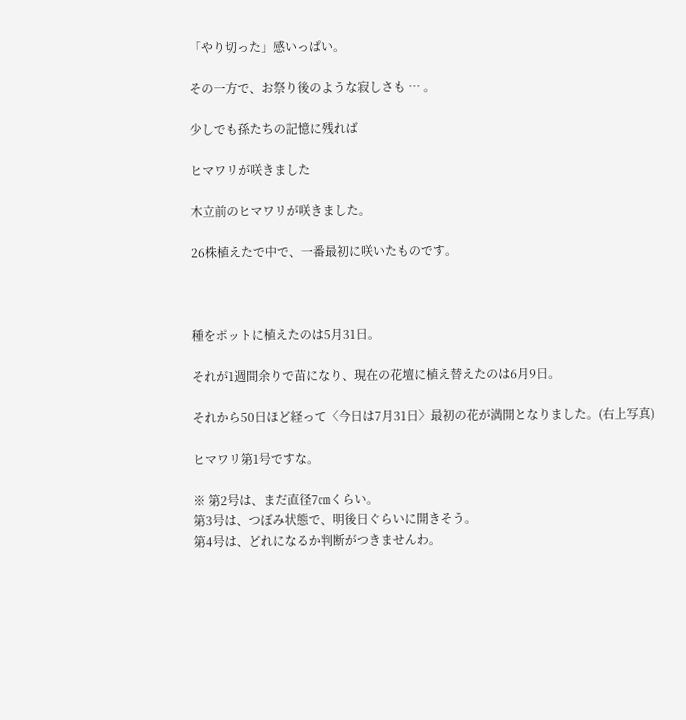「やり切った」感いっぱい。

その一方で、お祭り後のような寂しさも … 。

少しでも孫たちの記憶に残れば

ヒマワリが咲きました

木立前のヒマワリが咲きました。

26株植えたで中で、一番最初に咲いたものです。



種をポットに植えたのは5月31日。

それが1週間余りで苗になり、現在の花壇に植え替えたのは6月9日。

それから50日ほど経って〈今日は7月31日〉最初の花が満開となりました。(右上写真)

ヒマワリ第1号ですな。

※ 第2号は、まだ直径7㎝くらい。
第3号は、つぼみ状態で、明後日ぐらいに開きそう。
第4号は、どれになるか判断がつきませんわ。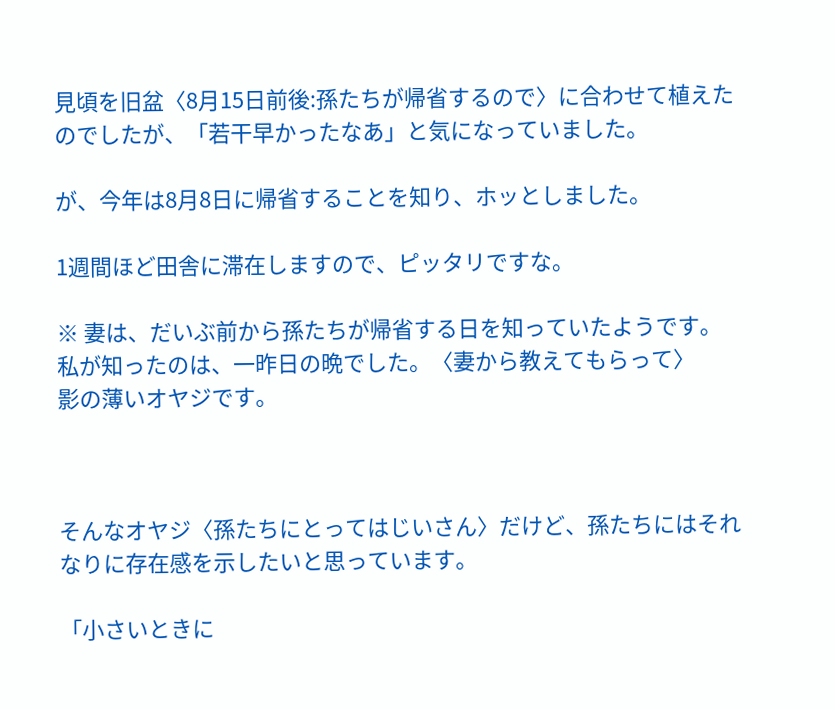見頃を旧盆〈8月15日前後:孫たちが帰省するので〉に合わせて植えたのでしたが、「若干早かったなあ」と気になっていました。

が、今年は8月8日に帰省することを知り、ホッとしました。

1週間ほど田舎に滞在しますので、ピッタリですな。

※ 妻は、だいぶ前から孫たちが帰省する日を知っていたようです。
私が知ったのは、一昨日の晩でした。〈妻から教えてもらって〉
影の薄いオヤジです。



そんなオヤジ〈孫たちにとってはじいさん〉だけど、孫たちにはそれなりに存在感を示したいと思っています。

「小さいときに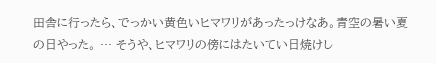田舎に行ったら、でっかい黄色いヒマワリがあったっけなあ。青空の暑い夏の日やった。 … そうや、ヒマワリの傍にはたいてい日焼けし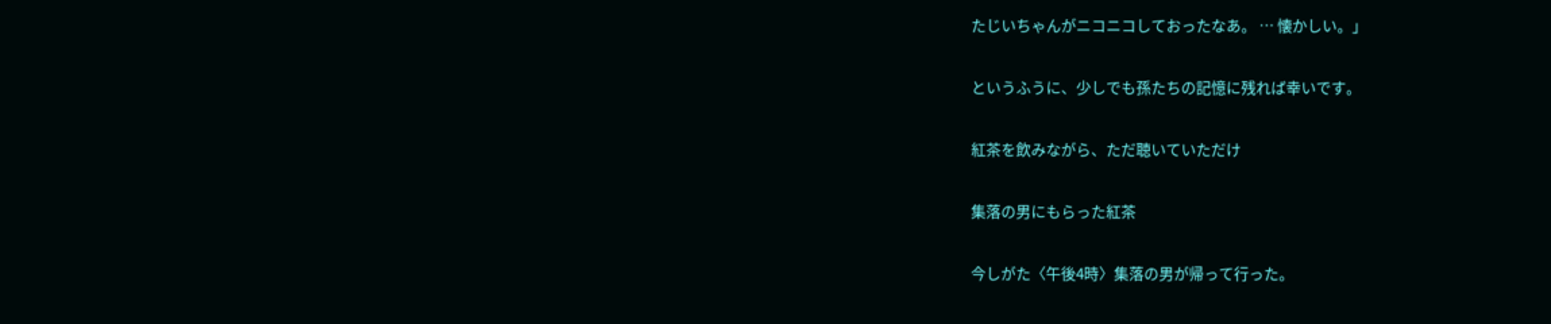たじいちゃんがニコニコしておったなあ。 … 懐かしい。」

というふうに、少しでも孫たちの記憶に残れば幸いです。

紅茶を飲みながら、ただ聴いていただけ

集落の男にもらった紅茶

今しがた〈午後4時〉集落の男が帰って行った。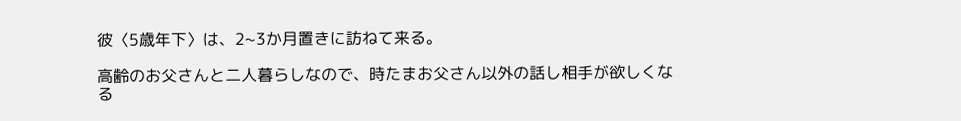彼〈5歳年下〉は、2~3か月置きに訪ねて来る。

高齢のお父さんと二人暮らしなので、時たまお父さん以外の話し相手が欲しくなる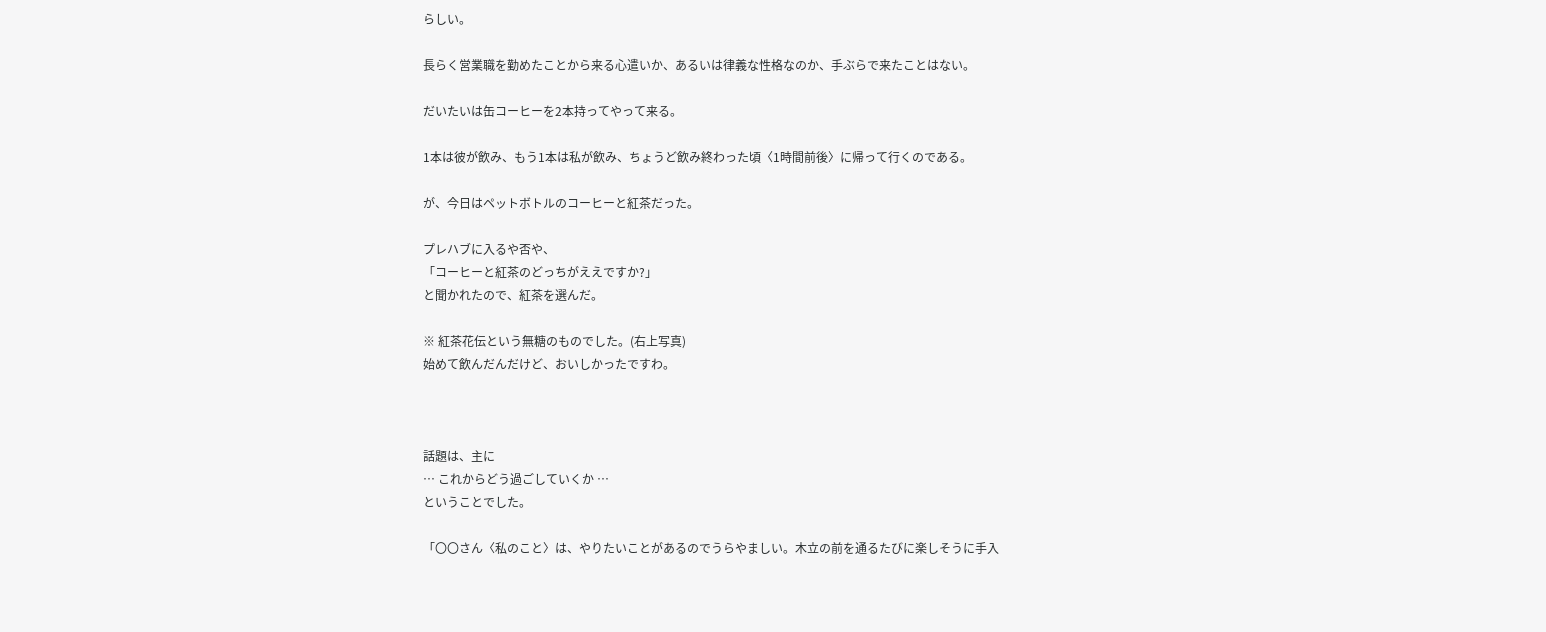らしい。

長らく営業職を勤めたことから来る心遣いか、あるいは律義な性格なのか、手ぶらで来たことはない。

だいたいは缶コーヒーを2本持ってやって来る。

1本は彼が飲み、もう1本は私が飲み、ちょうど飲み終わった頃〈1時間前後〉に帰って行くのである。

が、今日はペットボトルのコーヒーと紅茶だった。

プレハブに入るや否や、
「コーヒーと紅茶のどっちがええですか?」
と聞かれたので、紅茶を選んだ。

※ 紅茶花伝という無糖のものでした。(右上写真)
始めて飲んだんだけど、おいしかったですわ。



話題は、主に
… これからどう過ごしていくか …
ということでした。

「〇〇さん〈私のこと〉は、やりたいことがあるのでうらやましい。木立の前を通るたびに楽しそうに手入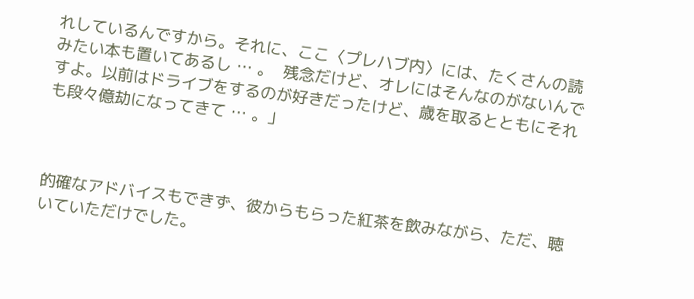れしているんですから。それに、ここ〈プレハブ内〉には、たくさんの読みたい本も置いてあるし … 。  残念だけど、オレにはそんなのがないんですよ。以前はドライブをするのが好きだったけど、歳を取るとともにそれも段々億劫になってきて … 。」



的確なアドバイスもできず、彼からもらった紅茶を飲みながら、ただ、聴いていただけでした。